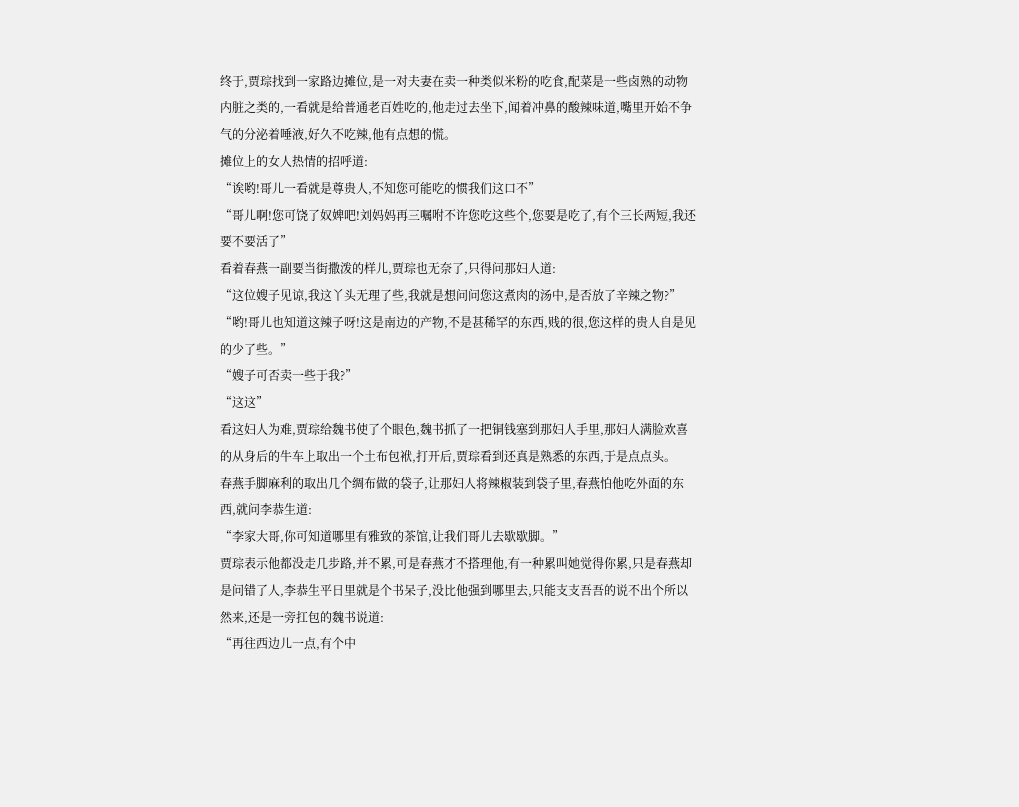终于,贾琮找到一家路边摊位,是一对夫妻在卖一种类似米粉的吃食,配菜是一些卤熟的动物内脏之类的,一看就是给普通老百姓吃的,他走过去坐下,闻着冲鼻的酸辣味道,嘴里开始不争气的分泌着唾液,好久不吃辣,他有点想的慌。
摊位上的女人热情的招呼道:
“诶哟!哥儿一看就是尊贵人,不知您可能吃的惯我们这口不”
“哥儿啊!您可饶了奴婢吧!刘妈妈再三嘱咐不许您吃这些个,您要是吃了,有个三长两短,我还要不要活了”
看着春燕一副要当街撒泼的样儿,贾琮也无奈了,只得问那妇人道:
“这位嫂子见谅,我这丫头无理了些,我就是想问问您这煮肉的汤中,是否放了辛辣之物?”
“哟!哥儿也知道这辣子呀!这是南边的产物,不是甚稀罕的东西,贱的很,您这样的贵人自是见的少了些。”
“嫂子可否卖一些于我?”
“这这”
看这妇人为难,贾琮给魏书使了个眼色,魏书抓了一把铜钱塞到那妇人手里,那妇人满脸欢喜的从身后的牛车上取出一个土布包袱,打开后,贾琮看到还真是熟悉的东西,于是点点头。
春燕手脚麻利的取出几个绸布做的袋子,让那妇人将辣椒装到袋子里,春燕怕他吃外面的东西,就问李恭生道:
“李家大哥,你可知道哪里有雅致的茶馆,让我们哥儿去歇歇脚。”
贾琮表示他都没走几步路,并不累,可是春燕才不搭理他,有一种累叫她觉得你累,只是春燕却是问错了人,李恭生平日里就是个书呆子,没比他强到哪里去,只能支支吾吾的说不出个所以然来,还是一旁扛包的魏书说道:
“再往西边儿一点,有个中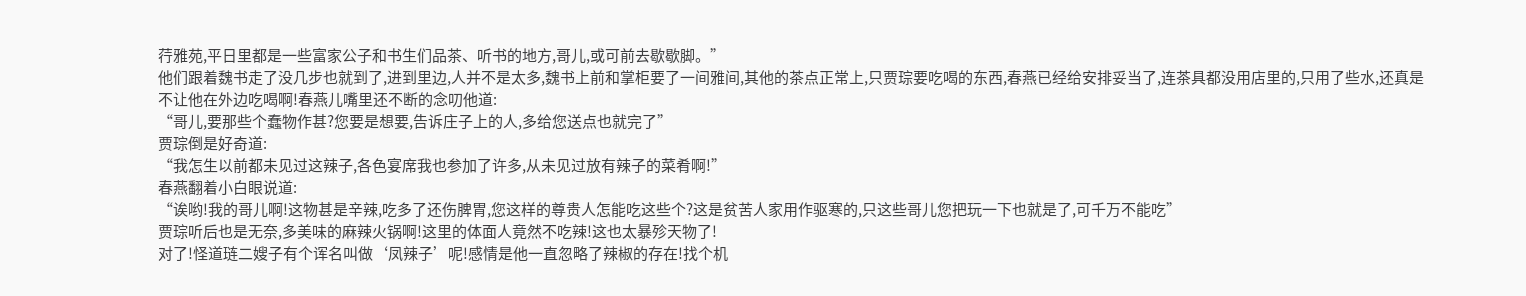荇雅苑,平日里都是一些富家公子和书生们品茶、听书的地方,哥儿,或可前去歇歇脚。”
他们跟着魏书走了没几步也就到了,进到里边,人并不是太多,魏书上前和掌柜要了一间雅间,其他的茶点正常上,只贾琮要吃喝的东西,春燕已经给安排妥当了,连茶具都没用店里的,只用了些水,还真是不让他在外边吃喝啊!春燕儿嘴里还不断的念叨他道:
“哥儿,要那些个蠢物作甚?您要是想要,告诉庄子上的人,多给您送点也就完了”
贾琮倒是好奇道:
“我怎生以前都未见过这辣子,各色宴席我也参加了许多,从未见过放有辣子的菜肴啊!”
春燕翻着小白眼说道:
“诶哟!我的哥儿啊!这物甚是辛辣,吃多了还伤脾胃,您这样的尊贵人怎能吃这些个?这是贫苦人家用作驱寒的,只这些哥儿您把玩一下也就是了,可千万不能吃”
贾琮听后也是无奈,多美味的麻辣火锅啊!这里的体面人竟然不吃辣!这也太暴殄天物了!
对了!怪道琏二嫂子有个诨名叫做‘凤辣子’呢!感情是他一直忽略了辣椒的存在!找个机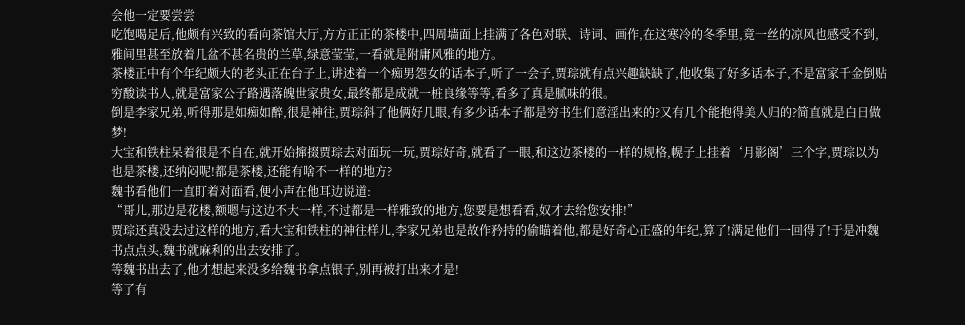会他一定要尝尝
吃饱喝足后,他颇有兴致的看向茶馆大厅,方方正正的茶楼中,四周墙面上挂满了各色对联、诗词、画作,在这寒冷的冬季里,竟一丝的凉风也感受不到,雅间里甚至放着几盆不甚名贵的兰草,绿意莹莹,一看就是附庸风雅的地方。
茶楼正中有个年纪颇大的老头正在台子上,讲述着一个痴男怨女的话本子,听了一会子,贾琮就有点兴趣缺缺了,他收集了好多话本子,不是富家千金倒贴穷酸读书人,就是富家公子路遇落魄世家贵女,最终都是成就一桩良缘等等,看多了真是腻味的很。
倒是李家兄弟,听得那是如痴如醉,很是神往,贾琮斜了他俩好几眼,有多少话本子都是穷书生们意淫出来的?又有几个能抱得美人归的?简直就是白日做梦!
大宝和铁柱呆着很是不自在,就开始撺掇贾琮去对面玩一玩,贾琮好奇,就看了一眼,和这边茶楼的一样的规格,幌子上挂着‘月影阁’三个字,贾琮以为也是茶楼,还纳闷呢!都是茶楼,还能有啥不一样的地方?
魏书看他们一直盯着对面看,便小声在他耳边说道:
“哥儿,那边是花楼,额嗯与这边不大一样,不过都是一样雅致的地方,您要是想看看,奴才去给您安排!”
贾琮还真没去过这样的地方,看大宝和铁柱的神往样儿,李家兄弟也是故作矜持的偷瞄着他,都是好奇心正盛的年纪,算了!满足他们一回得了!于是冲魏书点点头,魏书就麻利的出去安排了。
等魏书出去了,他才想起来没多给魏书拿点银子,别再被打出来才是!
等了有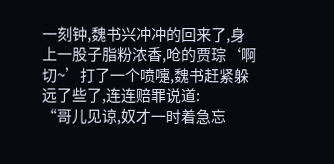一刻钟,魏书兴冲冲的回来了,身上一股子脂粉浓香,呛的贾琮‘啊切~’打了一个喷嚏,魏书赶紧躲远了些了,连连赔罪说道:
“哥儿见谅,奴才一时着急忘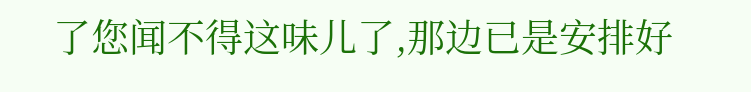了您闻不得这味儿了,那边已是安排好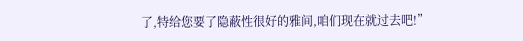了,特给您要了隐蔽性很好的雅间,咱们现在就过去吧!”